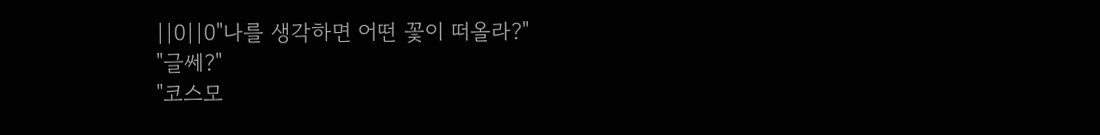||0||0"나를 생각하면 어떤 꽃이 떠올라?"
"글쎄?"
"코스모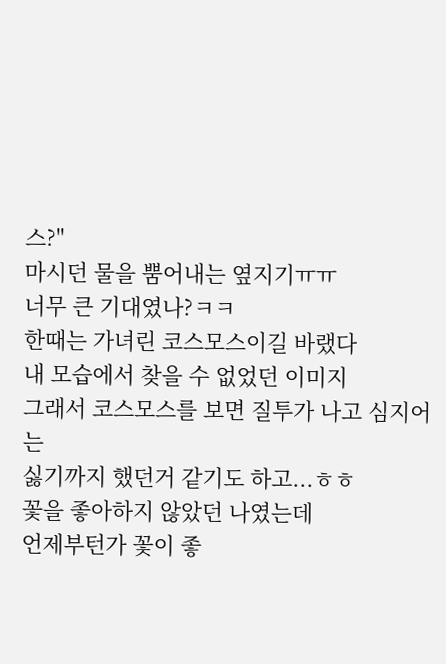스?"
마시던 물을 뿜어내는 옆지기ㅠㅠ
너무 큰 기대였나?ㅋㅋ
한때는 가녀린 코스모스이길 바랬다
내 모습에서 찾을 수 없었던 이미지
그래서 코스모스를 보면 질투가 나고 심지어는
싫기까지 했던거 같기도 하고...ㅎㅎ
꽃을 좋아하지 않았던 나였는데
언제부턴가 꽃이 좋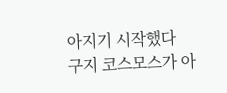아지기 시작했다
구지 코스모스가 아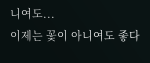니여도...
이제는 꽃이 아니여도 좋다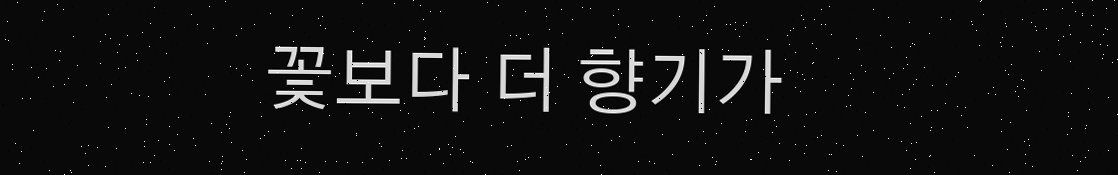꽃보다 더 향기가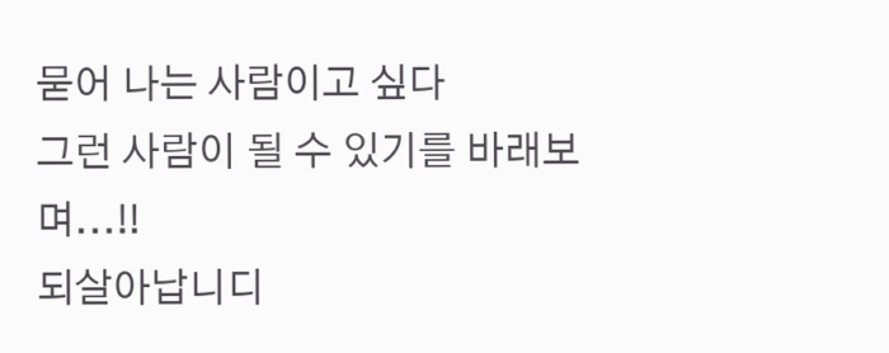묻어 나는 사람이고 싶다
그런 사람이 될 수 있기를 바래보며...!!
되살아납니디